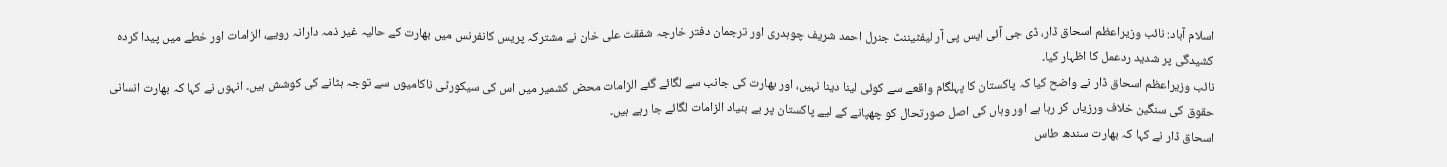اسلام آباد: نائب وزیراعظم اسحاق ڈار، ڈی جی آئی ایس پی آر لیفٹیننٹ جنرل احمد شریف چوہدری اور ترجمان دفتر خارجہ شفقت علی خان نے مشترکہ پریس کانفرنس میں بھارت کے حالیہ غیر ذمہ دارانہ رویے، الزامات اور خطے میں پیدا کردہ کشیدگی پر شدید ردعمل کا اظہار کیا۔
نائب وزیراعظم اسحاق ڈار نے واضح کیا کہ پاکستان کا پہلگام واقعے سے کوئی لینا دینا نہیں، اور بھارت کی جانب سے لگائے گئے الزامات محض کشمیر میں اس کی سیکورٹی ناکامیوں سے توجہ ہٹانے کی کوشش ہیں۔ انہوں نے کہا کہ بھارت انسانی حقوق کی سنگین خلاف ورزیاں کر رہا ہے اور وہاں کی اصل صورتحال کو چھپانے کے لیے پاکستان پر بے بنیاد الزامات لگائے جا رہے ہیں۔
اسحاق ڈار نے کہا کہ بھارت سندھ طاس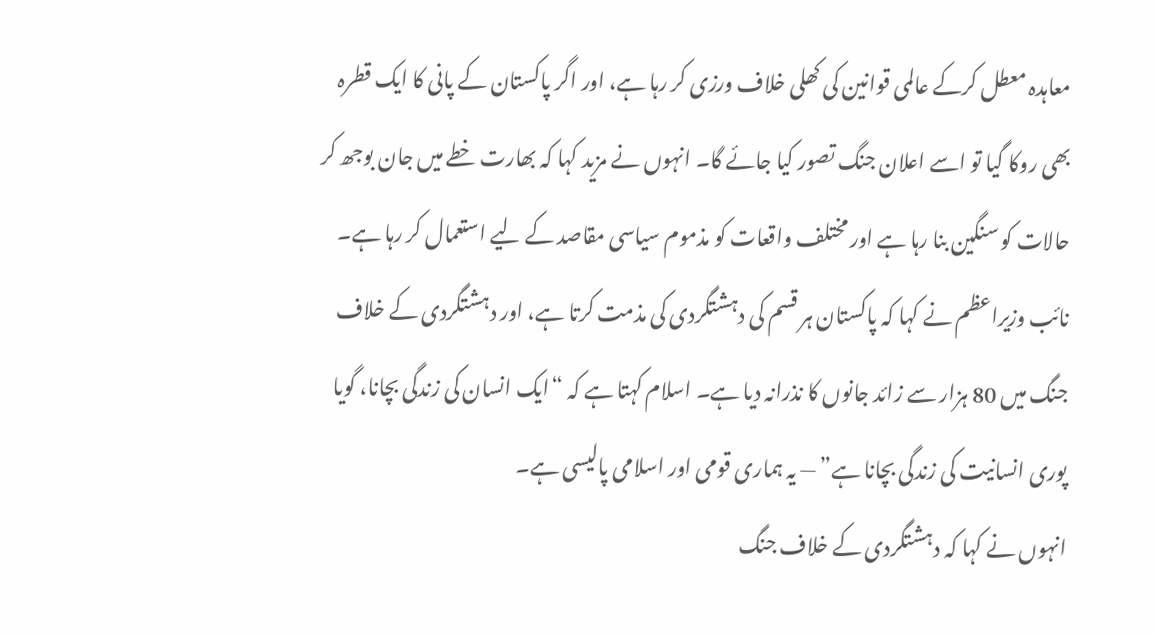معاہدہ معطل کرکے عالمی قوانین کی کھلی خلاف ورزی کر رہا ہے، اور اگر پاکستان کے پانی کا ایک قطرہ بھی روکا گیا تو اسے اعلان جنگ تصور کیا جائے گا۔ انہوں نے مزید کہا کہ بھارت خطے میں جان بوجھ کر حالات کو سنگین بنا رہا ہے اور مختلف واقعات کو مذموم سیاسی مقاصد کے لیے استعمال کر رہا ہے۔
نائب وزیراعظم نے کہا کہ پاکستان ہر قسم کی دہشتگردی کی مذمت کرتا ہے، اور دہشتگردی کے خلاف جنگ میں 80 ہزار سے زائد جانوں کا نذرانہ دیا ہے۔ اسلام کہتا ہے کہ “ایک انسان کی زندگی بچانا، گویا پوری انسانیت کی زندگی بچانا ہے” — یہ ہماری قومی اور اسلامی پالیسی ہے۔
انہوں نے کہا کہ دہشتگردی کے خلاف جنگ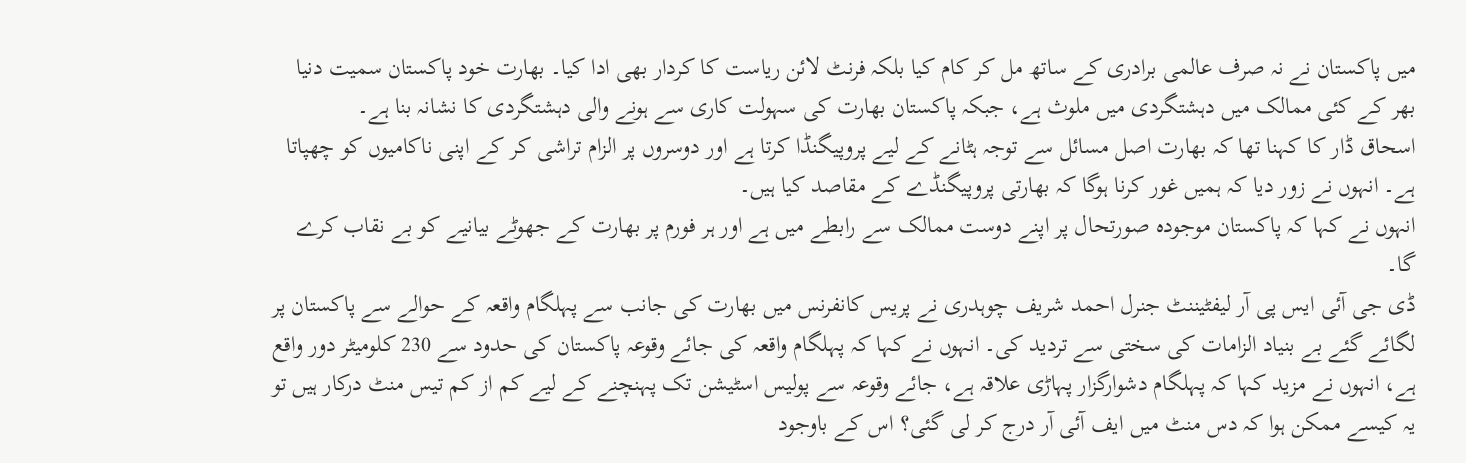میں پاکستان نے نہ صرف عالمی برادری کے ساتھ مل کر کام کیا بلکہ فرنٹ لائن ریاست کا کردار بھی ادا کیا۔ بھارت خود پاکستان سمیت دنیا بھر کے کئی ممالک میں دہشتگردی میں ملوث ہے، جبکہ پاکستان بھارت کی سہولت کاری سے ہونے والی دہشتگردی کا نشانہ بنا ہے۔
اسحاق ڈار کا کہنا تھا کہ بھارت اصل مسائل سے توجہ ہٹانے کے لیے پروپیگنڈا کرتا ہے اور دوسروں پر الزام تراشی کر کے اپنی ناکامیوں کو چھپاتا ہے۔ انہوں نے زور دیا کہ ہمیں غور کرنا ہوگا کہ بھارتی پروپیگنڈے کے مقاصد کیا ہیں۔
انہوں نے کہا کہ پاکستان موجودہ صورتحال پر اپنے دوست ممالک سے رابطے میں ہے اور ہر فورم پر بھارت کے جھوٹے بیانیے کو بے نقاب کرے گا۔
ڈی جی آئی ایس پی آر لیفٹیننٹ جنرل احمد شریف چوہدری نے پریس کانفرنس میں بھارت کی جانب سے پہلگام واقعہ کے حوالے سے پاکستان پر لگائے گئے بے بنیاد الزامات کی سختی سے تردید کی۔ انہوں نے کہا کہ پہلگام واقعہ کی جائے وقوعہ پاکستان کی حدود سے 230 کلومیٹر دور واقع ہے، انہوں نے مزید کہا کہ پہلگام دشوارگزار پہاڑی علاقہ ہے، جائے وقوعہ سے پولیس اسٹیشن تک پہنچنے کے لیے کم از کم تیس منٹ درکار ہیں تو یہ کیسے ممکن ہوا کہ دس منٹ میں ایف آئی آر درج کر لی گئی؟ اس کے باوجود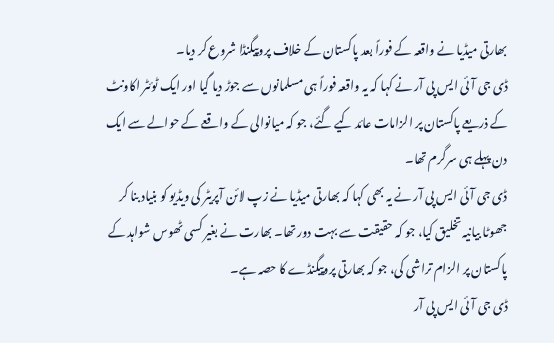بھارتی میڈیا نے واقعہ کے فوراً بعد پاکستان کے خلاف پروپیگنڈا شروع کر دیا۔
ڈی جی آئی ایس پی آر نے کہا کہ یہ واقعہ فوراً ہی مسلمانوں سے جوڑ دیا گیا اور ایک ٹوئٹر اکاونٹ کے ذریعے پاکستان پر الزامات عائد کیے گئے، جو کہ میانوالی کے واقعے کے حوالے سے ایک دن پہلے ہی سرگرم تھا۔
ڈی جی آئی ایس پی آر نے یہ بھی کہا کہ بھارتی میڈیا نے زپ لائن آپریٹر کی ویڈیو کو بنیاد بنا کر جھوٹا بیانیہ تخلیق کیا، جو کہ حقیقت سے بہت دور تھا۔ بھارت نے بغیر کسی ٹھوس شواہد کے پاکستان پر الزام تراشی کی، جو کہ بھارتی پروپیگنڈے کا حصہ ہے۔
ڈی جی آئی ایس پی آر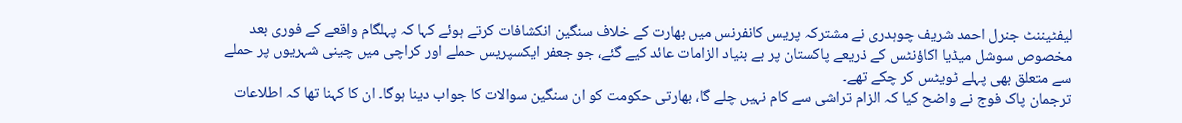لیفٹیننٹ جنرل احمد شریف چوہدری نے مشترکہ پریس کانفرنس میں بھارت کے خلاف سنگین انکشافات کرتے ہوئے کہا کہ پہلگام واقعے کے فوری بعد مخصوص سوشل میڈیا اکاؤنٹس کے ذریعے پاکستان پر بے بنیاد الزامات عائد کیے گئے، جو جعفر ایکسپریس حملے اور کراچی میں چینی شہریوں پر حملے سے متعلق بھی پہلے ٹویٹس کر چکے تھے۔
ترجمان پاک فوج نے واضح کیا کہ الزام تراشی سے کام نہیں چلے گا، بھارتی حکومت کو ان سنگین سوالات کا جواب دینا ہوگا۔ ان کا کہنا تھا کہ اطلاعات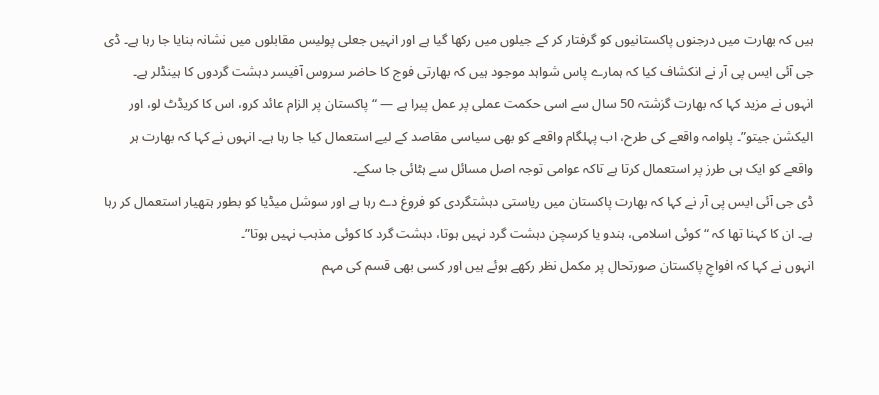ہیں کہ بھارت میں درجنوں پاکستانیوں کو گرفتار کر کے جیلوں میں رکھا گیا ہے اور انہیں جعلی پولیس مقابلوں میں نشانہ بنایا جا رہا ہے۔ ڈی جی آئی ایس پی آر نے انکشاف کیا کہ ہمارے پاس شواہد موجود ہیں کہ بھارتی فوج کا حاضر سروس آفیسر دہشت گردوں کا ہینڈلر ہے۔
انہوں نے مزید کہا کہ بھارت گزشتہ 50 سال سے اسی حکمت عملی پر عمل پیرا ہے — “پاکستان پر الزام عائد کرو، اس کا کریڈٹ لو، اور الیکشن جیتو”۔ پلوامہ واقعے کی طرح، اب پہلگام واقعے کو بھی سیاسی مقاصد کے لیے استعمال کیا جا رہا ہے۔ انہوں نے کہا کہ بھارت ہر واقعے کو ایک ہی طرز پر استعمال کرتا ہے تاکہ عوامی توجہ اصل مسائل سے ہٹائی جا سکے۔
ڈی جی آئی ایس پی آر نے کہا کہ بھارت پاکستان میں ریاستی دہشتگردی کو فروغ دے رہا ہے اور سوشل میڈیا کو بطور ہتھیار استعمال کر رہا ہے۔ ان کا کہنا تھا کہ “کوئی اسلامی، ہندو یا کرسچن دہشت گرد نہیں ہوتا، دہشت گرد کا کوئی مذہب نہیں ہوتا”۔
انہوں نے کہا کہ افواجِ پاکستان صورتحال پر مکمل نظر رکھے ہوئے ہیں اور کسی بھی قسم کی مہم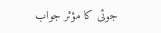جوئی کا مؤثر جواب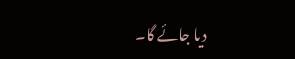دیا جائے گا۔